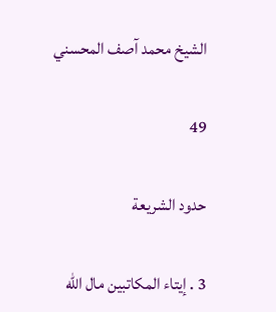الشيخ محمد آصف المحسني

49

حدود الشريعة

3 . إيتاء المكاتبين مال اللّه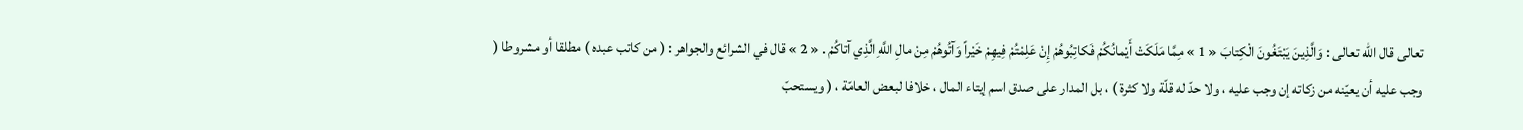تعالى قال اللّه تعالى : وَالَّذِينَ يَبْتَغُونَ الْكِتابَ « 1 » مِمَّا مَلَكَتْ أَيْمانُكُمْ فَكاتِبُوهُمْ إِنْ عَلِمْتُمْ فِيهِمْ خَيْراً وَآتُوهُمْ مِنْ مالِ اللَّهِ الَّذِي آتاكُمْ . « 2 » قال في الشرائع والجواهر : ( من كاتب عبده ) مطلقا أو مشروطا ( وجب عليه أن يعيّنه من زكاته إن وجب عليه ، ولا حدّ له قلّة ولا كثرة ) ، بل المدار على صدق اسم إيتاء المال ، خلافا لبعض العامّة ، ( ويستحبّ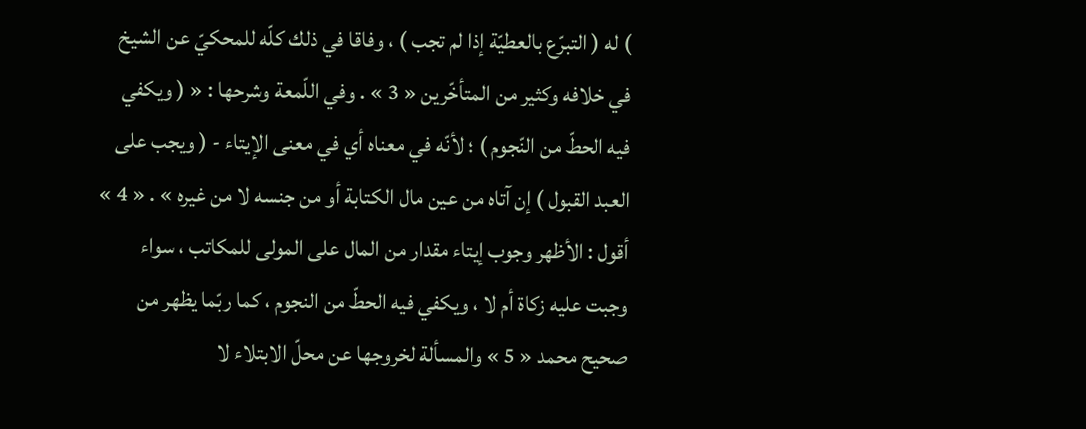) له ( التبرّع بالعطيّة إذا لم تجب ) ، وفاقا في ذلك كلّه للمحكيّ عن الشيخ في خلافه وكثير من المتأخّرين « 3 » . وفي اللّمعة وشرحها : « ( ويكفي فيه الحطّ من النّجوم ) ؛ لأنّه في معناه أي في معنى الإيتاء - ( ويجب على العبد القبول ) إن آتاه من عين مال الكتابة أو من جنسه لا من غيره » . « 4 » أقول : الأظهر وجوب إيتاء مقدار من المال على المولى للمكاتب ، سواء وجبت عليه زكاة أم لا ، ويكفي فيه الحطّ من النجوم ، كما ربّما يظهر من صحيح محمد « 5 » والمسألة لخروجها عن محلّ الابتلاء لا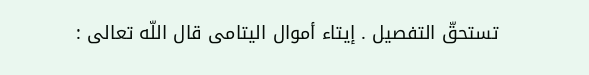تستحقّ التفصيل . إيتاء أموال اليتامى قال اللّه تعالى :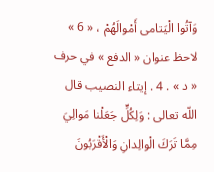وَآتُوا الْيَتامى أَمْوالَهُمْ ، « 6 » لاحظ عنوان « الدفع » في حرف « د » . 4 . إيتاء النصيب قال اللّه تعالى : وَلِكُلٍّ جَعَلْنا مَوالِيَ مِمَّا تَرَكَ الْوالِدانِ وَالْأَقْرَبُونَ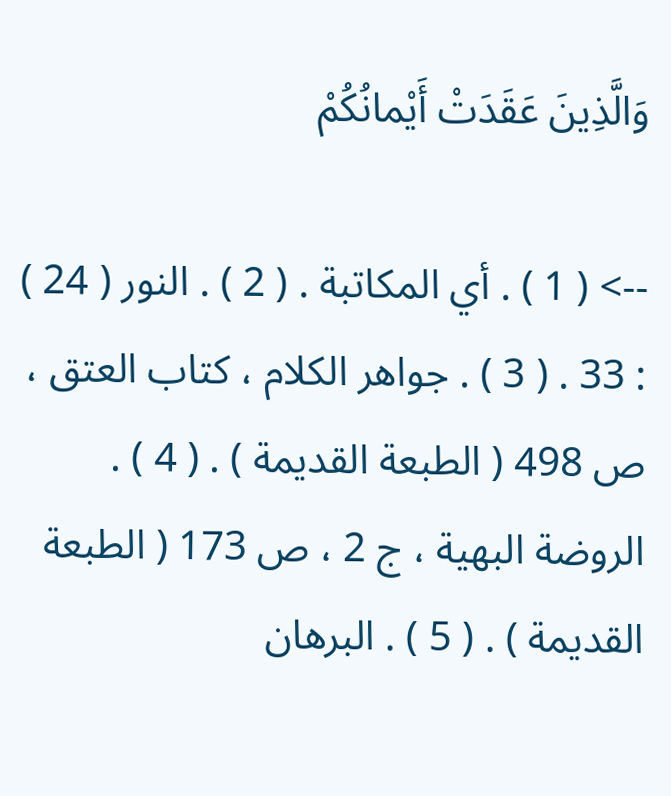وَالَّذِينَ عَقَدَتْ أَيْمانُكُمْ

--> ( 1 ) . أي المكاتبة . ( 2 ) . النور ( 24 ) : 33 . ( 3 ) . جواهر الكلام ، كتاب العتق ، ص 498 ( الطبعة القديمة ) . ( 4 ) . الروضة البهية ، ج 2 ، ص 173 ( الطبعة القديمة ) . ( 5 ) . البرهان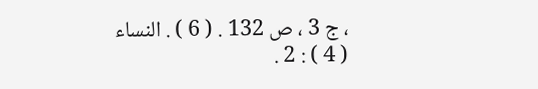، ج 3 ، ص 132 . ( 6 ) . النساء ( 4 ) : 2 .